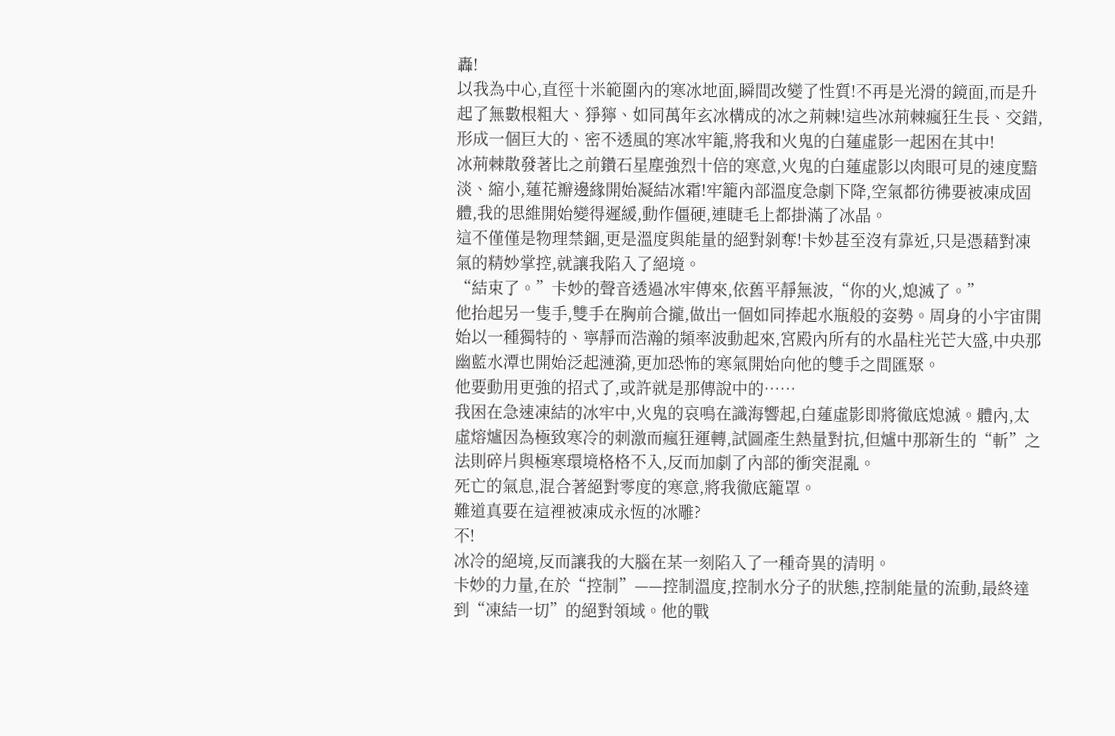轟!
以我為中心,直徑十米範圍內的寒冰地面,瞬間改變了性質!不再是光滑的鏡面,而是升起了無數根粗大、猙獰、如同萬年玄冰構成的冰之荊棘!這些冰荊棘瘋狂生長、交錯,形成一個巨大的、密不透風的寒冰牢籠,將我和火鬼的白蓮虛影一起困在其中!
冰荊棘散發著比之前鑽石星塵強烈十倍的寒意,火鬼的白蓮虛影以肉眼可見的速度黯淡、縮小,蓮花瓣邊緣開始凝結冰霜!牢籠內部溫度急劇下降,空氣都彷彿要被凍成固體,我的思維開始變得遲緩,動作僵硬,連睫毛上都掛滿了冰晶。
這不僅僅是物理禁錮,更是溫度與能量的絕對剝奪!卡妙甚至沒有靠近,只是憑藉對凍氣的精妙掌控,就讓我陷入了絕境。
“結束了。”卡妙的聲音透過冰牢傳來,依舊平靜無波,“你的火,熄滅了。”
他抬起另一隻手,雙手在胸前合攏,做出一個如同捧起水瓶般的姿勢。周身的小宇宙開始以一種獨特的、寧靜而浩瀚的頻率波動起來,宮殿內所有的水晶柱光芒大盛,中央那幽藍水潭也開始泛起漣漪,更加恐怖的寒氣開始向他的雙手之間匯聚。
他要動用更強的招式了,或許就是那傳說中的……
我困在急速凍結的冰牢中,火鬼的哀鳴在識海響起,白蓮虛影即將徹底熄滅。體內,太虛熔爐因為極致寒冷的刺激而瘋狂運轉,試圖產生熱量對抗,但爐中那新生的“斬”之法則碎片與極寒環境格格不入,反而加劇了內部的衝突混亂。
死亡的氣息,混合著絕對零度的寒意,將我徹底籠罩。
難道真要在這裡被凍成永恆的冰雕?
不!
冰冷的絕境,反而讓我的大腦在某一刻陷入了一種奇異的清明。
卡妙的力量,在於“控制”——控制溫度,控制水分子的狀態,控制能量的流動,最終達到“凍結一切”的絕對領域。他的戰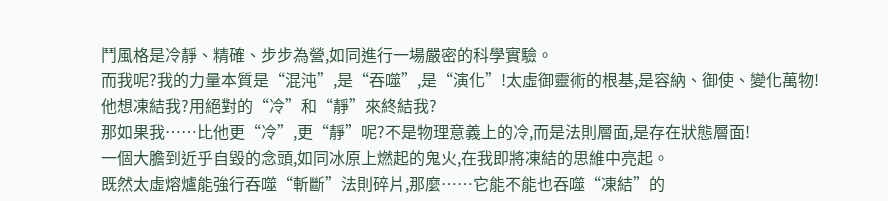鬥風格是冷靜、精確、步步為營,如同進行一場嚴密的科學實驗。
而我呢?我的力量本質是“混沌”,是“吞噬”,是“演化”!太虛御靈術的根基,是容納、御使、變化萬物!
他想凍結我?用絕對的“冷”和“靜”來終結我?
那如果我……比他更“冷”,更“靜”呢?不是物理意義上的冷,而是法則層面,是存在狀態層面!
一個大膽到近乎自毀的念頭,如同冰原上燃起的鬼火,在我即將凍結的思維中亮起。
既然太虛熔爐能強行吞噬“斬斷”法則碎片,那麼……它能不能也吞噬“凍結”的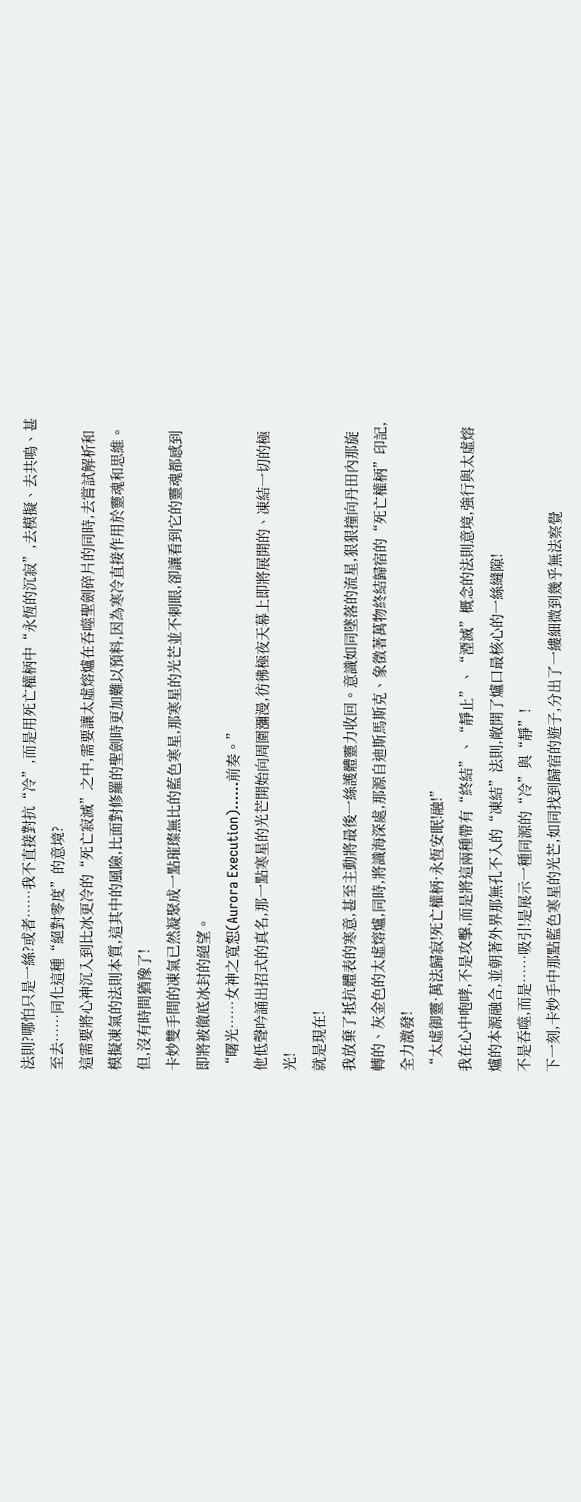法則?哪怕只是一絲?或者……我不直接對抗“冷”,而是用死亡權柄中“永恆的沉寂”,去模擬、去共鳴、甚至去……同化這種“絕對零度”的意境?
這需要將心神沉入到比冰更冷的“死亡寂滅”之中,需要讓太虛熔爐在吞噬聖劍碎片的同時,去嘗試解析和模擬凍氣的法則本質,這其中的風險,比面對修羅的聖劍時更加難以預料,因為寒冷直接作用於靈魂和思維。
但,沒有時間猶豫了!
卡妙雙手間的凍氣已然凝聚成一點璀璨無比的藍色寒星,那寒星的光芒並不刺眼,卻讓看到它的靈魂都感到即將被徹底冰封的絕望。
“曙光……女神之寬恕(Aurora Execution)……前奏。”
他低聲吟誦出招式的真名,那一點寒星的光芒開始向周圍瀰漫,彷彿極夜天幕上即將展開的、凍結一切的極光!
就是現在!
我放棄了抵抗體表的寒意,甚至主動將最後一絲護體靈力收回。意識如同墜落的流星,狠狠撞向丹田內那旋轉的、灰金色的太虛熔爐,同時,將識海深處,那源自迪斯馬斯克、象徵著萬物終結歸宿的“死亡權柄”印記,全力激發!
“太虛御靈·萬法歸寂!死亡權柄·永恆安眠!融!”
我在心中咆哮,不是攻擊,而是將這兩種帶有“終結”、“靜止”、“湮滅”概念的法則意境,強行與太虛熔爐的本源融合,並朝著外界那無孔不入的“凍結”法則,敞開了爐口最核心的一絲縫隙!
不是吞噬,而是……吸引!是展示一種同源的“冷”與“靜”!
下一刻,卡妙手中那點藍色寒星的光芒,如同找到歸宿的遊子,分出了一縷細微到幾乎無法察覺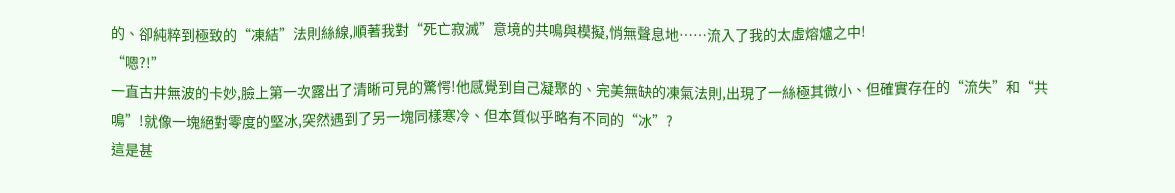的、卻純粹到極致的“凍結”法則絲線,順著我對“死亡寂滅”意境的共鳴與模擬,悄無聲息地……流入了我的太虛熔爐之中!
“嗯?!”
一直古井無波的卡妙,臉上第一次露出了清晰可見的驚愕!他感覺到自己凝聚的、完美無缺的凍氣法則,出現了一絲極其微小、但確實存在的“流失”和“共鳴”!就像一塊絕對零度的堅冰,突然遇到了另一塊同樣寒冷、但本質似乎略有不同的“冰”?
這是甚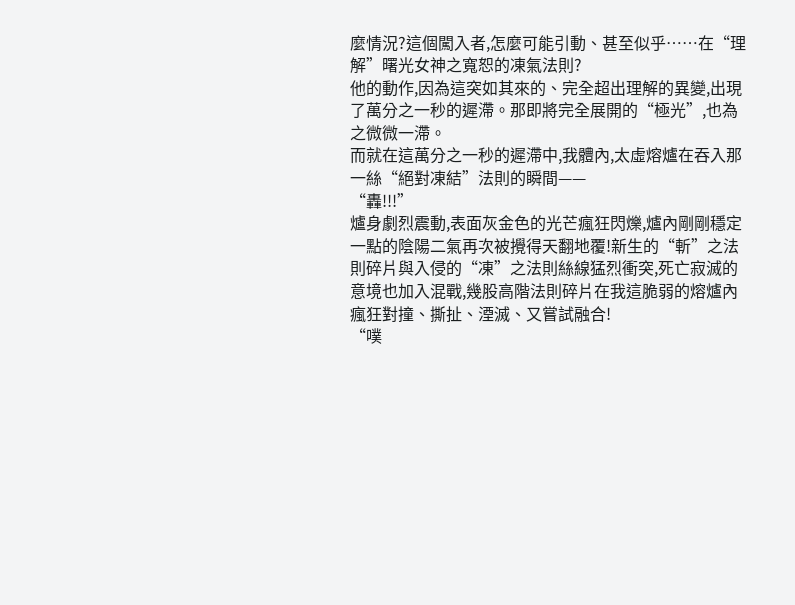麼情況?這個闖入者,怎麼可能引動、甚至似乎……在“理解”曙光女神之寬恕的凍氣法則?
他的動作,因為這突如其來的、完全超出理解的異變,出現了萬分之一秒的遲滯。那即將完全展開的“極光”,也為之微微一滯。
而就在這萬分之一秒的遲滯中,我體內,太虛熔爐在吞入那一絲“絕對凍結”法則的瞬間——
“轟!!!”
爐身劇烈震動,表面灰金色的光芒瘋狂閃爍,爐內剛剛穩定一點的陰陽二氣再次被攪得天翻地覆!新生的“斬”之法則碎片與入侵的“凍”之法則絲線猛烈衝突,死亡寂滅的意境也加入混戰,幾股高階法則碎片在我這脆弱的熔爐內瘋狂對撞、撕扯、湮滅、又嘗試融合!
“噗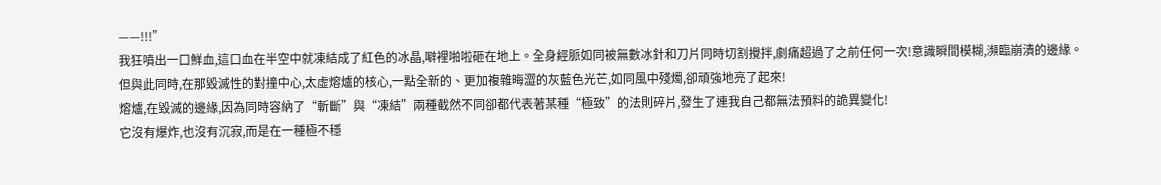——!!!”
我狂噴出一口鮮血,這口血在半空中就凍結成了紅色的冰晶,噼裡啪啦砸在地上。全身經脈如同被無數冰針和刀片同時切割攪拌,劇痛超過了之前任何一次!意識瞬間模糊,瀕臨崩潰的邊緣。
但與此同時,在那毀滅性的對撞中心,太虛熔爐的核心,一點全新的、更加複雜晦澀的灰藍色光芒,如同風中殘燭,卻頑強地亮了起來!
熔爐,在毀滅的邊緣,因為同時容納了“斬斷”與“凍結”兩種截然不同卻都代表著某種“極致”的法則碎片,發生了連我自己都無法預料的詭異變化!
它沒有爆炸,也沒有沉寂,而是在一種極不穩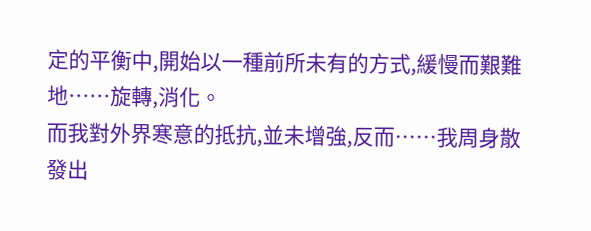定的平衡中,開始以一種前所未有的方式,緩慢而艱難地……旋轉,消化。
而我對外界寒意的抵抗,並未增強,反而……我周身散發出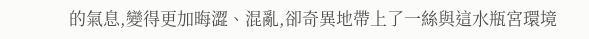的氣息,變得更加晦澀、混亂,卻奇異地帶上了一絲與這水瓶宮環境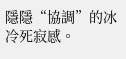隱隱“協調”的冰冷死寂感。